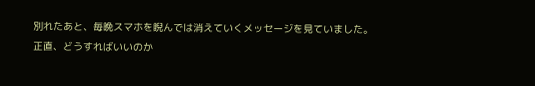別れたあと、毎晩スマホを睨んでは消えていくメッセージを見ていました。
正直、どうすればいいのか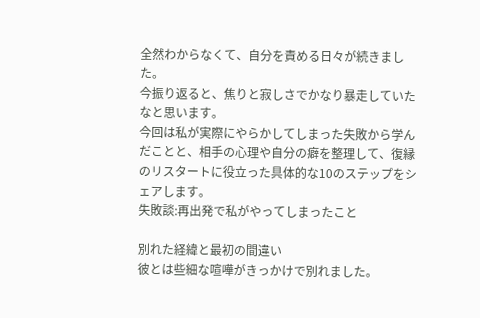全然わからなくて、自分を責める日々が続きました。
今振り返ると、焦りと寂しさでかなり暴走していたなと思います。
今回は私が実際にやらかしてしまった失敗から学んだことと、相手の心理や自分の癖を整理して、復縁のリスタートに役立った具体的な10のステップをシェアします。
失敗談:再出発で私がやってしまったこと

別れた経緯と最初の間違い
彼とは些細な喧嘩がきっかけで別れました。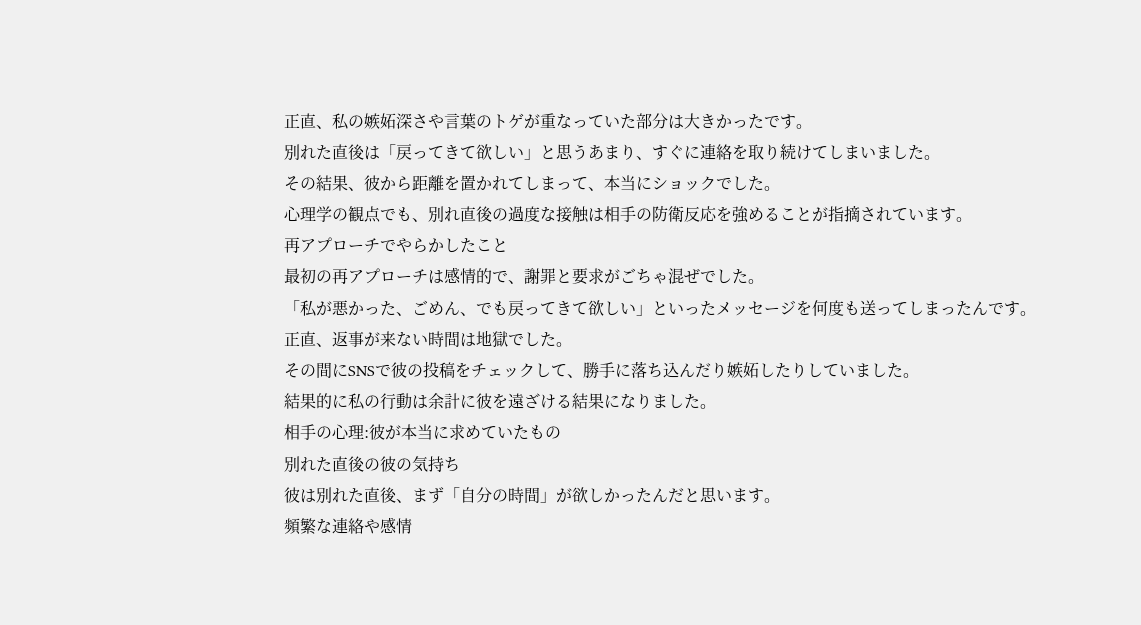正直、私の嫉妬深さや言葉のトゲが重なっていた部分は大きかったです。
別れた直後は「戻ってきて欲しい」と思うあまり、すぐに連絡を取り続けてしまいました。
その結果、彼から距離を置かれてしまって、本当にショックでした。
心理学の観点でも、別れ直後の過度な接触は相手の防衛反応を強めることが指摘されています。
再アプローチでやらかしたこと
最初の再アプローチは感情的で、謝罪と要求がごちゃ混ぜでした。
「私が悪かった、ごめん、でも戻ってきて欲しい」といったメッセージを何度も送ってしまったんです。
正直、返事が来ない時間は地獄でした。
その間にSNSで彼の投稿をチェックして、勝手に落ち込んだり嫉妬したりしていました。
結果的に私の行動は余計に彼を遠ざける結果になりました。
相手の心理:彼が本当に求めていたもの
別れた直後の彼の気持ち
彼は別れた直後、まず「自分の時間」が欲しかったんだと思います。
頻繁な連絡や感情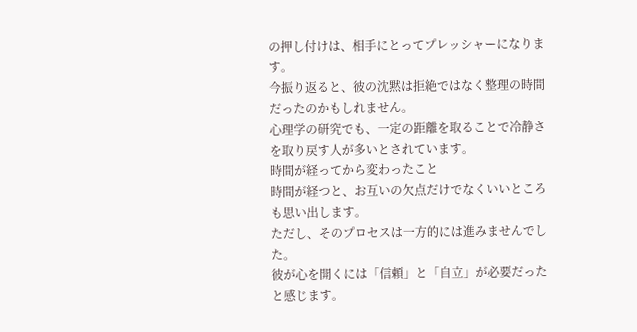の押し付けは、相手にとってプレッシャーになります。
今振り返ると、彼の沈黙は拒絶ではなく整理の時間だったのかもしれません。
心理学の研究でも、一定の距離を取ることで冷静さを取り戻す人が多いとされています。
時間が経ってから変わったこと
時間が経つと、お互いの欠点だけでなくいいところも思い出します。
ただし、そのプロセスは一方的には進みませんでした。
彼が心を開くには「信頼」と「自立」が必要だったと感じます。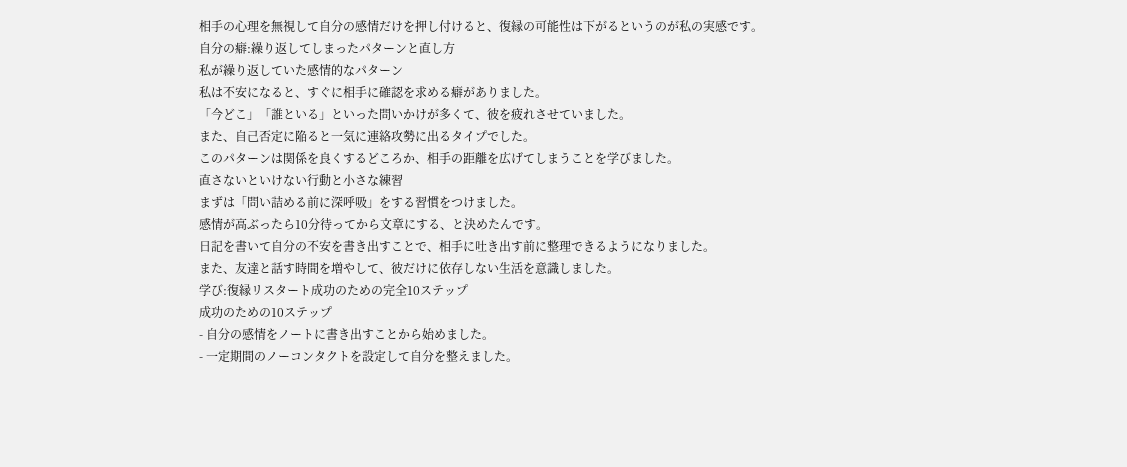相手の心理を無視して自分の感情だけを押し付けると、復縁の可能性は下がるというのが私の実感です。
自分の癖:繰り返してしまったパターンと直し方
私が繰り返していた感情的なパターン
私は不安になると、すぐに相手に確認を求める癖がありました。
「今どこ」「誰といる」といった問いかけが多くて、彼を疲れさせていました。
また、自己否定に陥ると一気に連絡攻勢に出るタイプでした。
このパターンは関係を良くするどころか、相手の距離を広げてしまうことを学びました。
直さないといけない行動と小さな練習
まずは「問い詰める前に深呼吸」をする習慣をつけました。
感情が高ぶったら10分待ってから文章にする、と決めたんです。
日記を書いて自分の不安を書き出すことで、相手に吐き出す前に整理できるようになりました。
また、友達と話す時間を増やして、彼だけに依存しない生活を意識しました。
学び:復縁リスタート成功のための完全10ステップ
成功のための10ステップ
- 自分の感情をノートに書き出すことから始めました。
- 一定期間のノーコンタクトを設定して自分を整えました。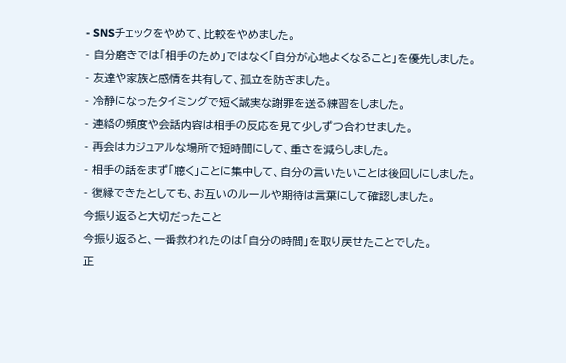- SNSチェックをやめて、比較をやめました。
- 自分磨きでは「相手のため」ではなく「自分が心地よくなること」を優先しました。
- 友達や家族と感情を共有して、孤立を防ぎました。
- 冷静になったタイミングで短く誠実な謝罪を送る練習をしました。
- 連絡の頻度や会話内容は相手の反応を見て少しずつ合わせました。
- 再会はカジュアルな場所で短時間にして、重さを減らしました。
- 相手の話をまず「聴く」ことに集中して、自分の言いたいことは後回しにしました。
- 復縁できたとしても、お互いのルールや期待は言葉にして確認しました。
今振り返ると大切だったこと
今振り返ると、一番救われたのは「自分の時間」を取り戻せたことでした。
正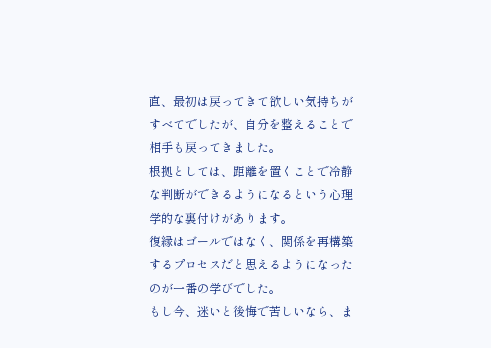直、最初は戻ってきて欲しい気持ちがすべてでしたが、自分を整えることで相手も戻ってきました。
根拠としては、距離を置くことで冷静な判断ができるようになるという心理学的な裏付けがあります。
復縁はゴールではなく、関係を再構築するプロセスだと思えるようになったのが一番の学びでした。
もし今、迷いと後悔で苦しいなら、ま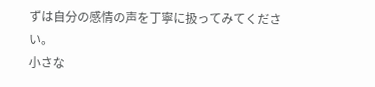ずは自分の感情の声を丁寧に扱ってみてください。
小さな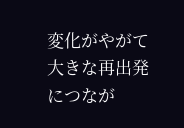変化がやがて大きな再出発につなが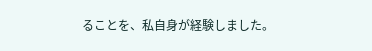ることを、私自身が経験しました。